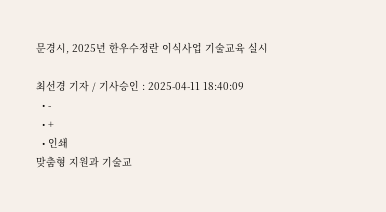문경시, 2025년 한우수정란 이식사업 기술교육 실시

최선경 기자 / 기사승인 : 2025-04-11 18:40:09
  • -
  • +
  • 인쇄
맞춤형 지원과 기술교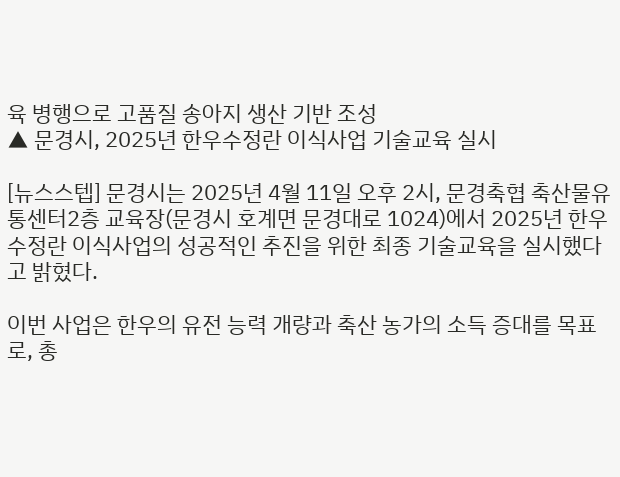육 병행으로 고품질 송아지 생산 기반 조성
▲ 문경시, 2025년 한우수정란 이식사업 기술교육 실시

[뉴스스텝] 문경시는 2025년 4월 11일 오후 2시, 문경축협 축산물유통센터2층 교육장(문경시 호계면 문경대로 1024)에서 2025년 한우 수정란 이식사업의 성공적인 추진을 위한 최종 기술교육을 실시했다고 밝혔다.

이번 사업은 한우의 유전 능력 개량과 축산 농가의 소득 증대를 목표로, 총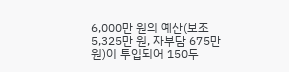6,000만 원의 예산(보조 5,325만 원, 자부담 675만 원)이 투입되어 150두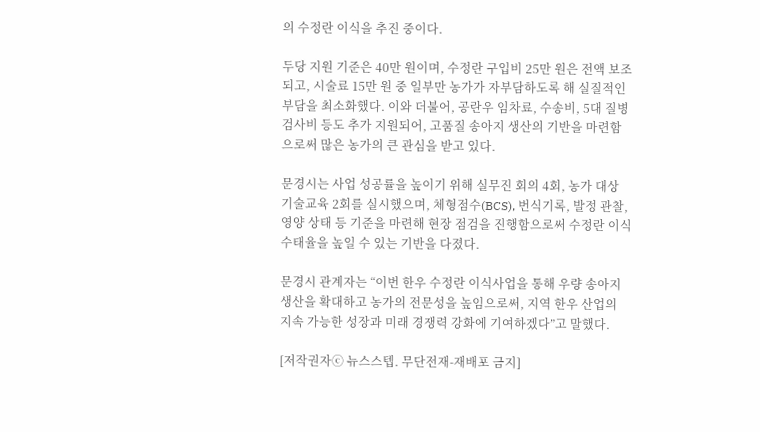의 수정란 이식을 추진 중이다.

두당 지원 기준은 40만 원이며, 수정란 구입비 25만 원은 전액 보조되고, 시술료 15만 원 중 일부만 농가가 자부담하도록 해 실질적인 부담을 최소화했다. 이와 더불어, 공란우 임차료, 수송비, 5대 질병 검사비 등도 추가 지원되어, 고품질 송아지 생산의 기반을 마련함으로써 많은 농가의 큰 관심을 받고 있다.

문경시는 사업 성공률을 높이기 위해 실무진 회의 4회, 농가 대상 기술교육 2회를 실시했으며, 체형점수(BCS), 번식기록, 발정 관찰, 영양 상태 등 기준을 마련해 현장 점검을 진행함으로써 수정란 이식 수태율을 높일 수 있는 기반을 다졌다.

문경시 관계자는 “이번 한우 수정란 이식사업을 통해 우량 송아지 생산을 확대하고 농가의 전문성을 높임으로써, 지역 한우 산업의 지속 가능한 성장과 미래 경쟁력 강화에 기여하겠다”고 말했다.

[저작권자ⓒ 뉴스스텝. 무단전재-재배포 금지]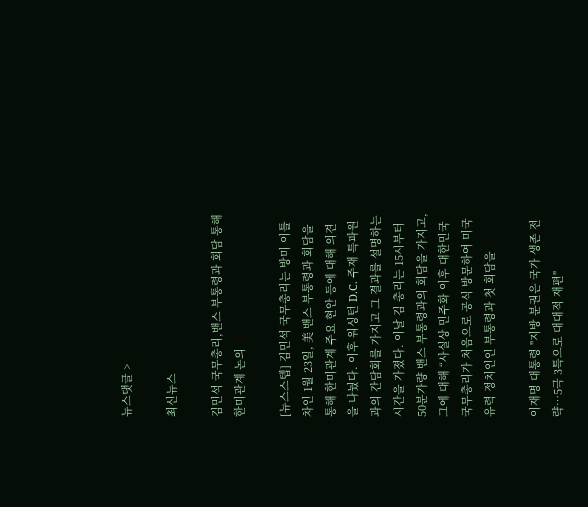뉴스댓글 >

최신뉴스

김민석 국무총리,밴스 부통령과 회담 통해 한미관계 논의

[뉴스스텝] 김민석 국무총리는 방미 이틀차인 1월 23일, 美 밴스 부통령과 회담을 통해 한미관계 주요 현안 등에 대해 의견을 나눴다. 이후 워싱턴 D.C. 주재 특파원과의 간담회를 가지고 그 결과를 설명하는 시간을 가졌다. 이날 김 총리는 15시부터 50분가량 밴스 부통령과의 회담을 가지고, 그에 대해 “사실상 민주화 이후 대한민국 국무총리가 처음으로 공식 방문하여 미국 유력 정치인인 부통령과 첫 회담을

이재명 대통령 "지방 분권은 국가 생존 전략…5극 3특으로 대대적 재편"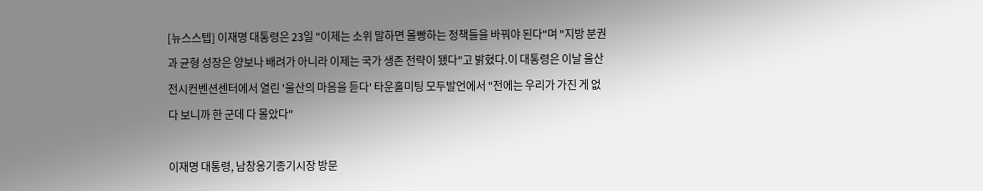[뉴스스텝] 이재명 대통령은 23일 "이제는 소위 말하면 몰빵하는 정책들을 바꿔야 된다"며 "지방 분권과 균형 성장은 양보나 배려가 아니라 이제는 국가 생존 전략이 됐다"고 밝혔다.이 대통령은 이날 울산전시컨벤션센터에서 열린 '울산의 마음을 듣다' 타운홀미팅 모두발언에서 "전에는 우리가 가진 게 없다 보니까 한 군데 다 몰았다"

이재명 대통령, 남창옹기종기시장 방문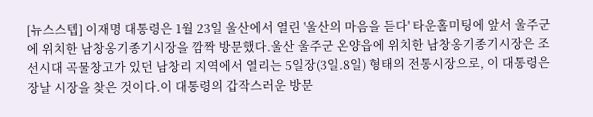[뉴스스텝] 이재명 대통령은 1월 23일 울산에서 열린 '울산의 마음을 듣다' 타운홀미팅에 앞서 울주군에 위치한 남창옹기종기시장을 깜짝 방문했다.울산 울주군 온양읍에 위치한 남창옹기종기시장은 조선시대 곡물창고가 있던 남창리 지역에서 열리는 5일장(3일.8일) 형태의 전통시장으로, 이 대통령은 장날 시장을 찾은 것이다.이 대통령의 갑작스러운 방문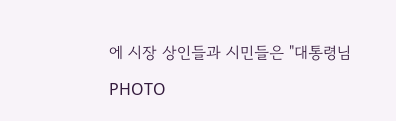에 시장 상인들과 시민들은 "대통령님

PHOTO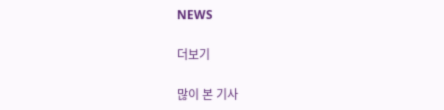NEWS

더보기

많이 본 기사